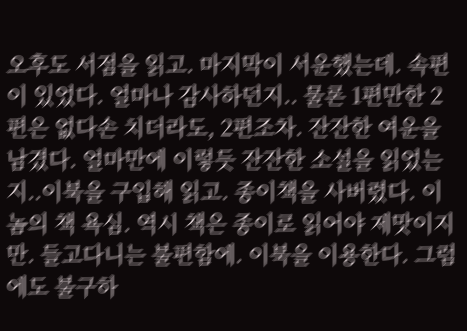오후도 서점을 읽고. 마지막이 서운했는데. 속편이 있었다. 얼마나 감사하던지.. 물론 1편만한 2편은 없다손 치더라도, 2편조차. 잔잔한 여운을 남겼다. 얼마만에 이렇듯 잔잔한 소설을 읽었는지..이북을 구입해 읽고. 종이책을 사버렸다. 이놈의 책 욕심. 역시 책은 종이로 읽어야 제맛이지만. 들고다니는 불편함에. 이북을 이용한다. 그럼에도 불구하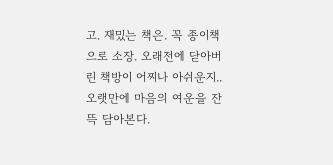고. 재밌는 책은. 꼭 종이책으로 소장. 오래전에 닫아버린 책방이 어찌나 아쉬운지.. 오랫만에 마음의 여운을 잔뜩 담아본다.